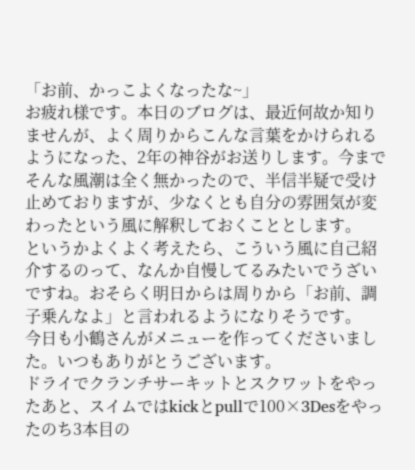「お前、かっこよくなったな~」
お疲れ様です。本日のブログは、最近何故か知りませんが、よく周りからこんな言葉をかけられるようになった、2年の神谷がお送りします。今までそんな風潮は全く無かったので、半信半疑で受け止めておりますが、少なくとも自分の雰囲気が変わったという風に解釈しておくこととします。
というかよくよく考えたら、こういう風に自己紹介するのって、なんか自慢してるみたいでうざいですね。おそらく明日からは周りから「お前、調子乗んなよ」と言われるようになりそうです。
今日も小鶴さんがメニューを作ってくださいました。いつもありがとうございます。
ドライでクランチサーキットとスクワットをやったあと、スイムではkickとpullで100×3Desをやったのち3本目の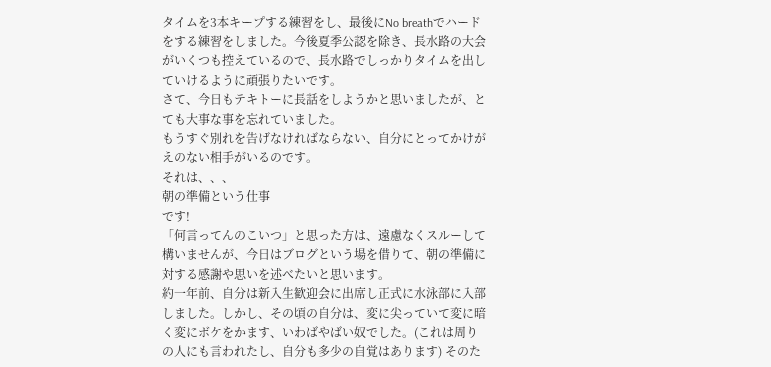タイムを3本キープする練習をし、最後にNo breathでハードをする練習をしました。今後夏季公認を除き、長水路の大会がいくつも控えているので、長水路でしっかりタイムを出していけるように頑張りたいです。
さて、今日もテキトーに長話をしようかと思いましたが、とても大事な事を忘れていました。
もうすぐ別れを告げなければならない、自分にとってかけがえのない相手がいるのです。
それは、、、
朝の準備という仕事
です!
「何言ってんのこいつ」と思った方は、遠慮なくスルーして構いませんが、今日はブログという場を借りて、朝の準備に対する感謝や思いを述べたいと思います。
約一年前、自分は新入生歓迎会に出席し正式に水泳部に入部しました。しかし、その頃の自分は、変に尖っていて変に暗く変にボケをかます、いわばやばい奴でした。(これは周りの人にも言われたし、自分も多少の自覚はあります) そのた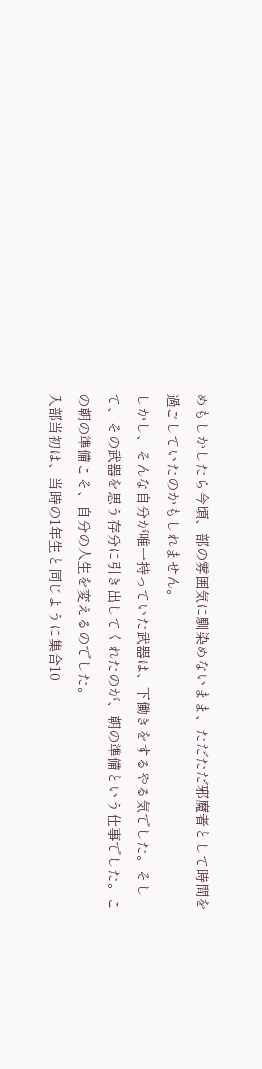めもしかしたら今頃、部の雰囲気に馴染めないまま、ただただ邪魔者として時間を過ごしていたのかもしれません。
しかし、そんな自分が唯一持っていた武器は、下働きをするやる気でした。そして、その武器を思う存分に引き出してくれたのが、朝の準備という仕事でした。この朝の準備こそ、自分の人生を変えるのでした。
入部当初は、当時の1年生と同じように集合10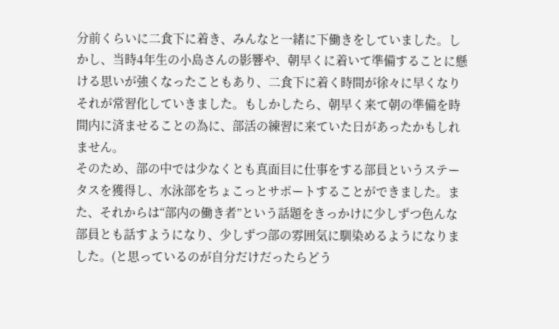分前くらいに二食下に着き、みんなと一緒に下働きをしていました。しかし、当時4年生の小島さんの影響や、朝早くに着いて準備することに懸ける思いが強くなったこともあり、二食下に着く時間が徐々に早くなりそれが常習化していきました。もしかしたら、朝早く来て朝の準備を時間内に済ませることの為に、部活の練習に来ていた日があったかもしれません。
そのため、部の中では少なくとも真面目に仕事をする部員というステータスを獲得し、水泳部をちょこっとサポートすることができました。また、それからは“部内の働き者”という話題をきっかけに少しずつ色んな部員とも話すようになり、少しずつ部の雰囲気に馴染めるようになりました。(と思っているのが自分だけだったらどう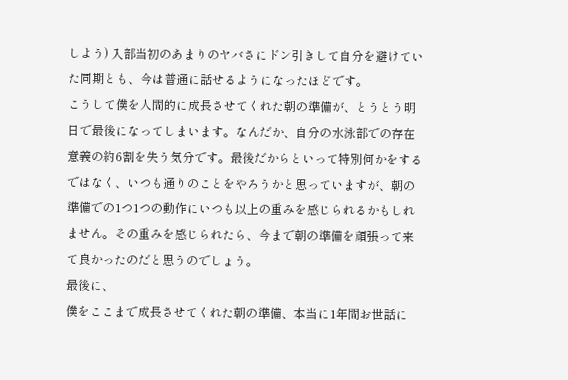しよう) 入部当初のあまりのヤバさにドン引きして自分を避けていた同期とも、今は普通に話せるようになったほどです。
こうして僕を人間的に成長させてくれた朝の準備が、とうとう明日で最後になってしまいます。なんだか、自分の水泳部での存在意義の約6割を失う気分です。最後だからといって特別何かをするではなく、いつも通りのことをやろうかと思っていますが、朝の準備での1つ1つの動作にいつも以上の重みを感じられるかもしれません。その重みを感じられたら、今まで朝の準備を頑張って来て良かったのだと思うのでしょう。
最後に、
僕をここまで成長させてくれた朝の準備、本当に1年間お世話に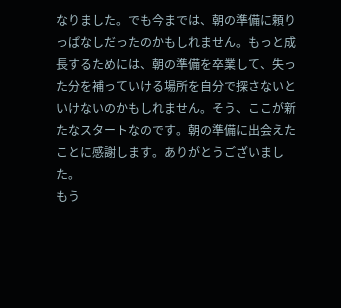なりました。でも今までは、朝の準備に頼りっぱなしだったのかもしれません。もっと成長するためには、朝の準備を卒業して、失った分を補っていける場所を自分で探さないといけないのかもしれません。そう、ここが新たなスタートなのです。朝の準備に出会えたことに感謝します。ありがとうございました。
もう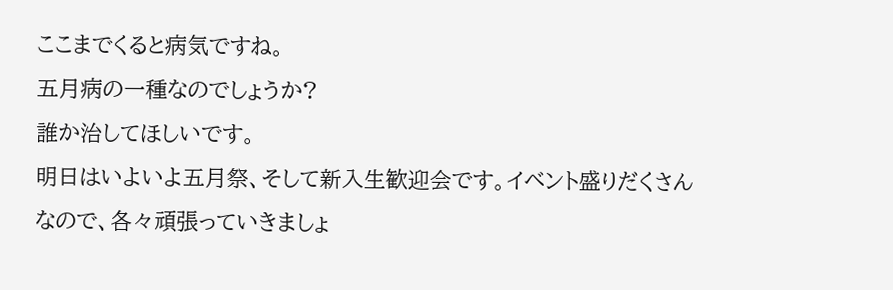ここまでくると病気ですね。
五月病の一種なのでしょうか?
誰か治してほしいです。
明日はいよいよ五月祭、そして新入生歓迎会です。イベント盛りだくさんなので、各々頑張っていきましょ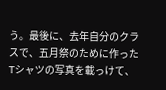う。最後に、去年自分のクラスで、五月祭のために作ったTシャツの写真を載っけて、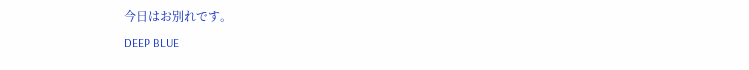今日はお別れです。
DEEP BLUE